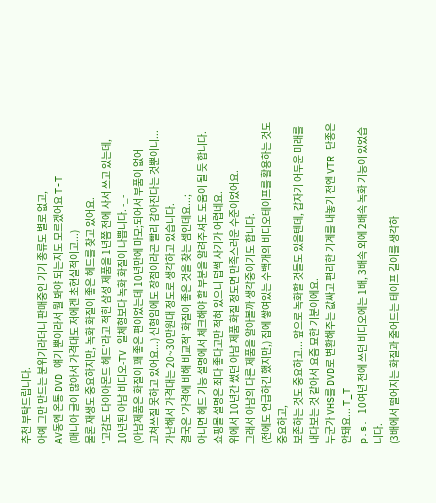추천 부탁드립니다.
아예 그만 만드는 분위기라더니 판매중인 기기 종류도 별로 없고,
AV동엔 온통 DVD 얘기 뿐이라서 뭘 봐야 되는지도 모르겠어요 T-T
(매니아 글이 많아서 가격대도 저에겐 초현실적이고...)
물론 재생도 중요하지만, 녹화 화질이 좋은 헤드를 찾고 있어요.
'고감도 다이아몬드 헤드'라고 적힌 삼성 제품을 1년쯤 전에 사서 쓰고 있는데,
10년된 아남 비디오-TV 일체형보다 녹화 화질이 나쁩니다. -_-
(아남제품은 화질이 꽤 좋은 편이었는데 10년만에 마모;되어서 부품이 없어
고쳐쓰질 못하고 있어요...) 신형임에도 장점이라곤 빨리 감아진다는 것뿐이니...
가난해서 가격대는 20~30만원대 정도로 생각하고 있습니다.
결국은 '가격에 비해 비교적' 화질이 좋은 것을 찾는 셈인데요...;
아니면 헤드 기능 설명에서 체크해야 할 부분을 알려주셔도 도움이 될 듯 합니다.
쇼핑몰 설명은 죄다 좋다고만 적혀 있으니 덥썩 사기가 어렵네요.
위에서 10년간 썼던 아남 제품 화질 정도면 만족스러운 수준이었어요.
그래서 아남의 다른 제품을 알아볼까 생각중이기도 합니다.
(전에도 언급하긴 했지만,) 집에 쌓여있는 수백개의 비디오테이프를 활용하는 것도 중요하고,
보존하는 것도 중요하고... 앞으로 녹화할 것들도 있을텐데, 갑자기 어두운 미래를
내다보는 것 같아서 요즘 묘한 기분이에요.
누군가 VHS를 DVD로 변환해주는 값싸고 편리한 기계를 내놓기 전엔 VTR 단종은 안돼요... T_T
p.s. 10여년 전에 쓰던 비디오에는 1배, 3배속 외에 2배속 녹화 기능이 있었습니다.
(3배에서 떨어지는 화질과 줄어드는 테이프 길이를 생각하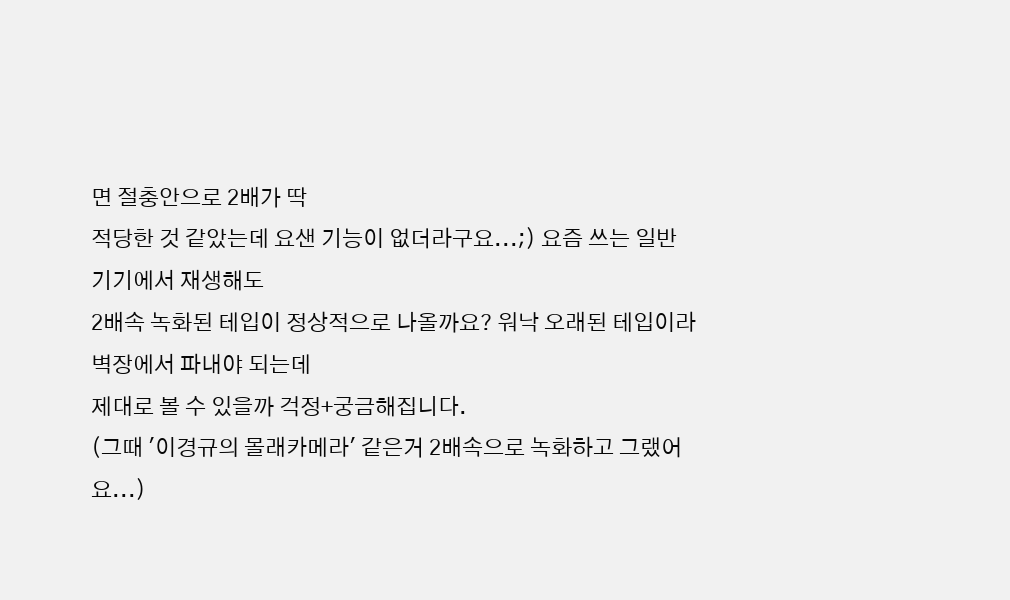면 절충안으로 2배가 딱
적당한 것 같았는데 요샌 기능이 없더라구요...;) 요즘 쓰는 일반 기기에서 재생해도
2배속 녹화된 테입이 정상적으로 나올까요? 워낙 오래된 테입이라 벽장에서 파내야 되는데
제대로 볼 수 있을까 걱정+궁금해집니다.
(그때 '이경규의 몰래카메라' 같은거 2배속으로 녹화하고 그랬어요...)